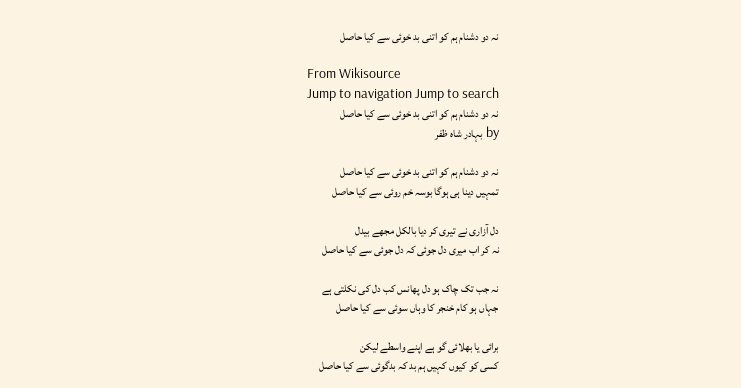نہ دو دشنام ہم کو اتنی بد خوئی سے کیا حاصل

From Wikisource
Jump to navigation Jump to search
نہ دو دشنام ہم کو اتنی بد خوئی سے کیا حاصل
by بہادر شاہ ظفر

نہ دو دشنام ہم کو اتنی بد خوئی سے کیا حاصل
تمہیں دینا ہی ہوگا بوسہ خم روئی سے کیا حاصل

دل آزاری نے تیری کر دیا بالکل مجھے بیدل
نہ کر اب میری دل جوئی کہ دل جوئی سے کیا حاصل

نہ جب تک چاک ہو دل پھانس کب دل کی نکلتی ہے
جہاں ہو کام خنجر کا وہاں سوئی سے کیا حاصل

برائی یا بھلائی گو ہے اپنے واسطے لیکن
کسی کو کیوں کہیں ہم بد کہ بدگوئی سے کیا حاصل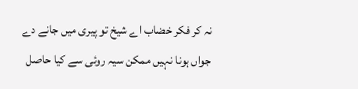نہ کر فکر خضاب اے شیخ تو پیری میں جانے دے
جواں ہونا نہیں ممکن سیہ روئی سے کیا حاصل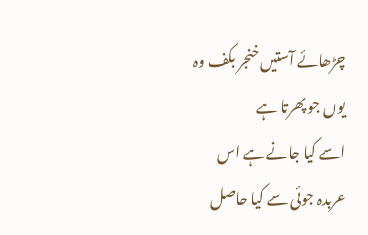چڑھائے آستیں خنجر بکف وہ یوں جو پھرتا ہے
اسے کیا جانے ہے اس عربدہ جوئی سے کیا حاصل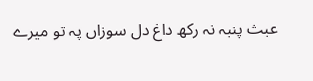عبث پنبہ نہ رکھ داغ دل سوزاں پہ تو میرے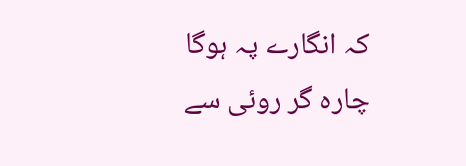کہ انگارے پہ ہوگا چارہ گر روئی سے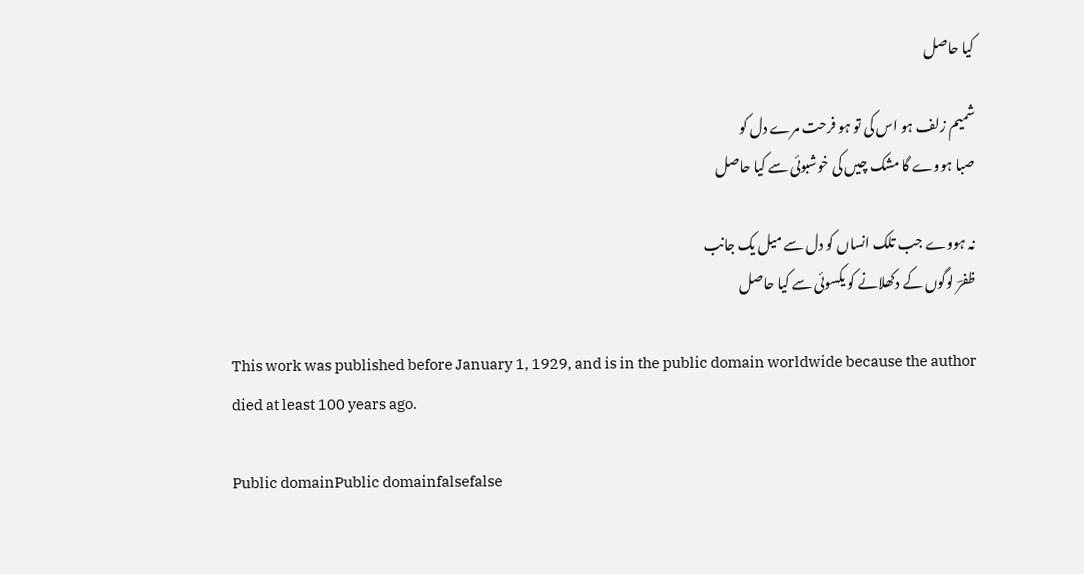کیا حاصل

شمیم زلف ہو اس کی تو ہو فرحت مرے دل کو
صبا ہووے گا مشک چیں کی خوشبوئی سے کیا حاصل

نہ ہووے جب تلک انساں کو دل سے میل یک جانب
ظفرؔ لوگوں کے دکھلانے کو یکسوئی سے کیا حاصل

This work was published before January 1, 1929, and is in the public domain worldwide because the author died at least 100 years ago.

Public domainPublic domainfalsefalse